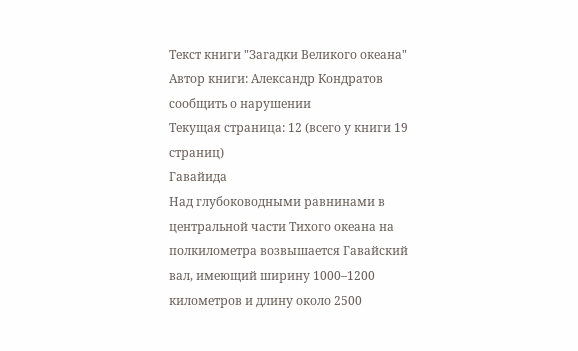Текст книги "Загадки Великого океана"
Автор книги: Александр Кондратов
сообщить о нарушении
Текущая страница: 12 (всего у книги 19 страниц)
Гавайида
Над глубоководными равнинами в центральной части Тихого океана на полкилометра возвышается Гавайский вал, имеющий ширину 1000–1200 километров и длину около 2500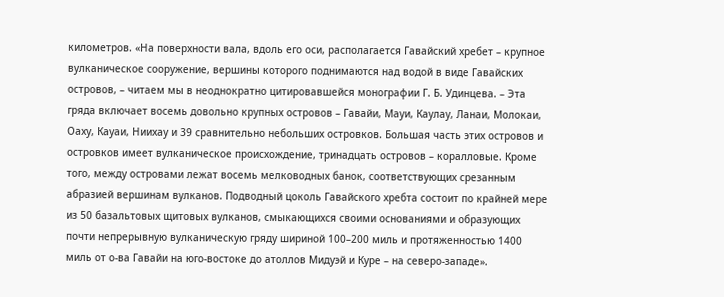километров. «На поверхности вала, вдоль его оси, располагается Гавайский хребет – крупное вулканическое сооружение, вершины которого поднимаются над водой в виде Гавайских островов, – читаем мы в неоднократно цитировавшейся монографии Г. Б. Удинцева. – Эта гряда включает восемь довольно крупных островов – Гавайи, Мауи, Каулау, Ланаи, Молокаи, Оаху, Кауаи, Ниихау и 39 сравнительно небольших островков. Большая часть этих островов и островков имеет вулканическое происхождение, тринадцать островов – коралловые. Кроме того, между островами лежат восемь мелководных банок, соответствующих срезанным абразией вершинам вулканов. Подводный цоколь Гавайского хребта состоит по крайней мере из 50 базальтовых щитовых вулканов, смыкающихся своими основаниями и образующих почти непрерывную вулканическую гряду шириной 100–200 миль и протяженностью 1400 миль от о-ва Гавайи на юго-востоке до атоллов Мидуэй и Куре – на северо-западе».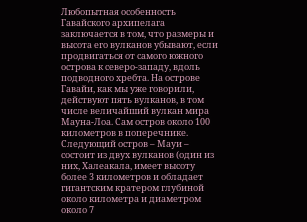Любопытная особенность Гавайского архипелага заключается в том, что размеры и высота его вулканов убывают, если продвигаться от самого южного острова к северо-западу, вдоль подводного хребта. На острове Гавайи, как мы уже говорили, действуют пять вулканов, в том числе величайший вулкан мира Мауна-Лоа. Сам остров около 100 километров в поперечнике. Следующий остров – Мауи – состоит из двух вулканов (один из них, Халеакала, имеет высоту более 3 километров и обладает гигантским кратером глубиной около километра и диаметром около 7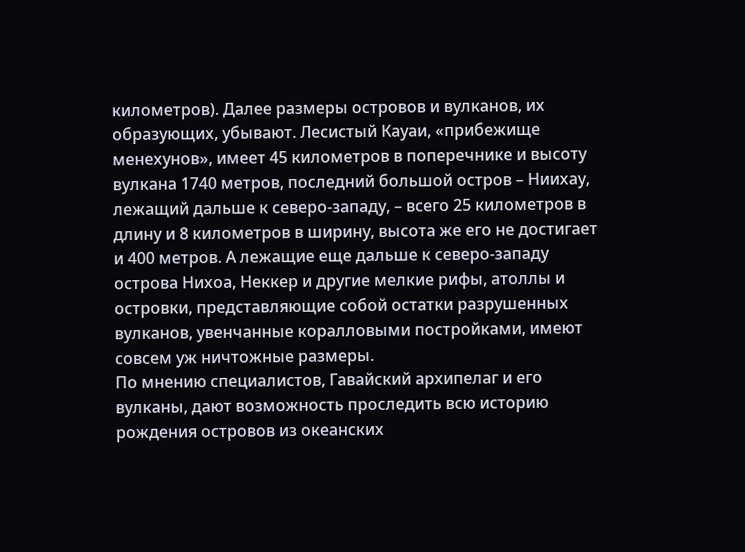километров). Далее размеры островов и вулканов, их образующих, убывают. Лесистый Кауаи, «прибежище менехунов», имеет 45 километров в поперечнике и высоту вулкана 1740 метров, последний большой остров – Ниихау, лежащий дальше к северо-западу, – всего 25 километров в длину и 8 километров в ширину, высота же его не достигает и 400 метров. А лежащие еще дальше к северо-западу острова Нихоа, Неккер и другие мелкие рифы, атоллы и островки, представляющие собой остатки разрушенных вулканов, увенчанные коралловыми постройками, имеют совсем уж ничтожные размеры.
По мнению специалистов, Гавайский архипелаг и его вулканы, дают возможность проследить всю историю рождения островов из океанских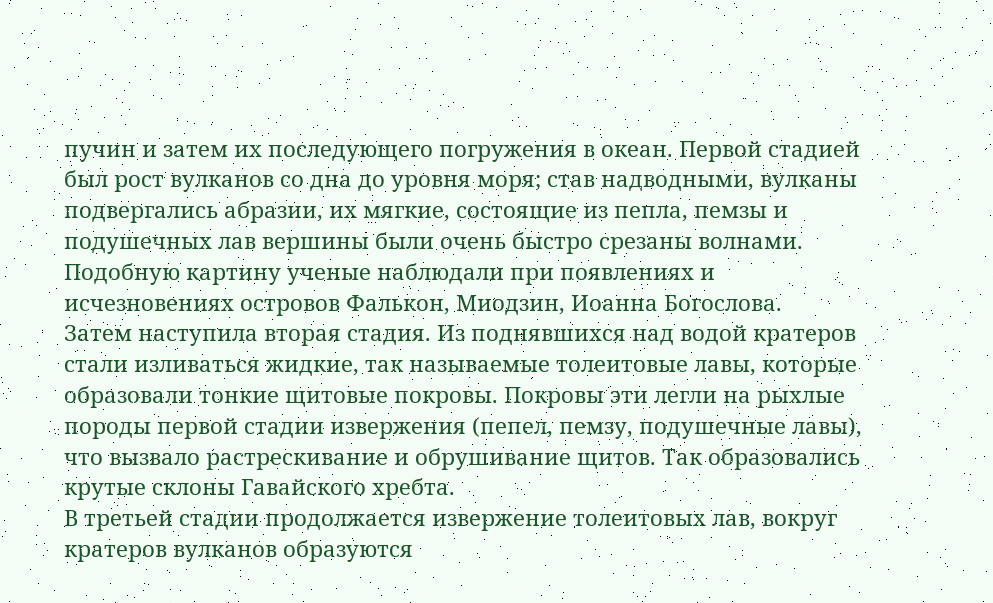пучин и затем их последующего погружения в океан. Первой стадией был рост вулканов со дна до уровня моря; став надводными, вулканы подвергались абразии, их мягкие, состоящие из пепла, пемзы и подушечных лав вершины были очень быстро срезаны волнами. Подобную картину ученые наблюдали при появлениях и исчезновениях островов Фалькон, Миодзин, Иоанна Богослова.
Затем наступила вторая стадия. Из поднявшихся над водой кратеров стали изливаться жидкие, так называемые толеитовые лавы, которые образовали тонкие щитовые покровы. Покровы эти легли на рыхлые породы первой стадии извержения (пепел, пемзу, подушечные лавы), что вызвало растрескивание и обрушивание щитов. Так образовались крутые склоны Гавайского хребта.
В третьей стадии продолжается извержение толеитовых лав, вокруг кратеров вулканов образуются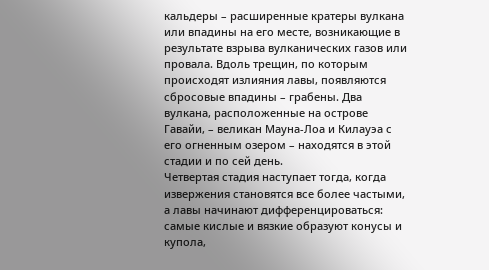кальдеры – расширенные кратеры вулкана или впадины на его месте, возникающие в результате взрыва вулканических газов или провала. Вдоль трещин, по которым происходят излияния лавы, появляются сбросовые впадины – грабены. Два вулкана, расположенные на острове Гавайи, – великан Мауна-Лоа и Килауэа с его огненным озером – находятся в этой стадии и по сей день.
Четвертая стадия наступает тогда, когда извержения становятся все более частыми, а лавы начинают дифференцироваться: самые кислые и вязкие образуют конусы и купола,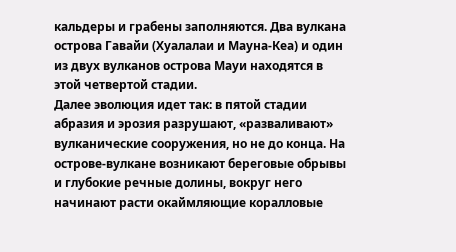кальдеры и грабены заполняются. Два вулкана острова Гавайи (Хуалалаи и Мауна-Кеа) и один из двух вулканов острова Мауи находятся в этой четвертой стадии.
Далее эволюция идет так: в пятой стадии абразия и эрозия разрушают, «разваливают» вулканические сооружения, но не до конца. На острове-вулкане возникают береговые обрывы и глубокие речные долины, вокруг него начинают расти окаймляющие коралловые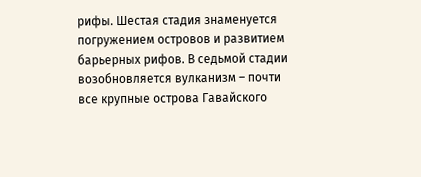рифы. Шестая стадия знаменуется погружением островов и развитием барьерных рифов. В седьмой стадии возобновляется вулканизм – почти все крупные острова Гавайского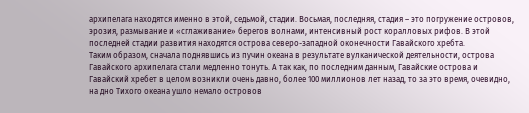архипелага находятся именно в этой, седьмой, стадии. Восьмая, последняя, стадия – это погружение островов, эрозия, размывание и «сглаживание» берегов волнами, интенсивный рост коралловых рифов. В этой последней стадии развития находятся острова северо-западной оконечности Гавайского хребта.
Таким образом, сначала поднявшись из пучин океана в результате вулканической деятельности, острова Гавайского архипелага стали медленно тонуть. А так как, по последним данным, Гавайские острова и Гавайский хребет в целом возникли очень давно, более 100 миллионов лет назад, то за это время, очевидно, на дно Тихого океана ушло немало островов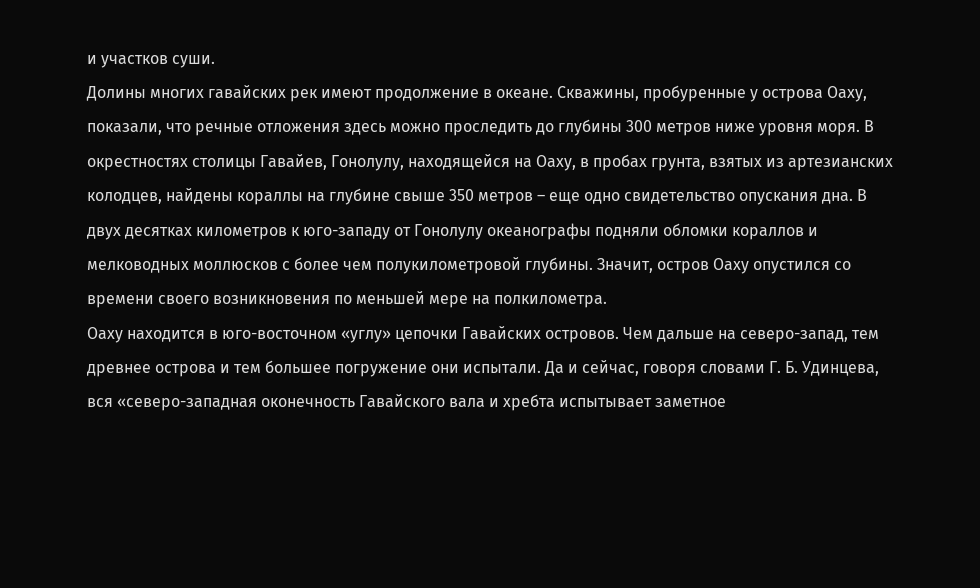и участков суши.
Долины многих гавайских рек имеют продолжение в океане. Скважины, пробуренные у острова Оаху, показали, что речные отложения здесь можно проследить до глубины 300 метров ниже уровня моря. В окрестностях столицы Гавайев, Гонолулу, находящейся на Оаху, в пробах грунта, взятых из артезианских колодцев, найдены кораллы на глубине свыше 350 метров – еще одно свидетельство опускания дна. В двух десятках километров к юго-западу от Гонолулу океанографы подняли обломки кораллов и мелководных моллюсков с более чем полукилометровой глубины. Значит, остров Оаху опустился со времени своего возникновения по меньшей мере на полкилометра.
Оаху находится в юго-восточном «углу» цепочки Гавайских островов. Чем дальше на северо-запад, тем древнее острова и тем большее погружение они испытали. Да и сейчас, говоря словами Г. Б. Удинцева, вся «северо-западная оконечность Гавайского вала и хребта испытывает заметное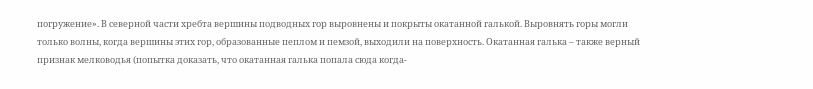погружение». В северной части хребта вершины подводных гор выровнены и покрыты окатанной галькой. Выровнять горы могли только волны, когда вершины этих гор, образованные пеплом и пемзой, выходили на поверхность. Окатанная галька – также верный признак мелководья (попытка доказать, что окатанная галька попала сюда когда-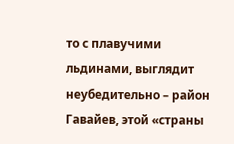то с плавучими льдинами, выглядит неубедительно – район Гавайев, этой «страны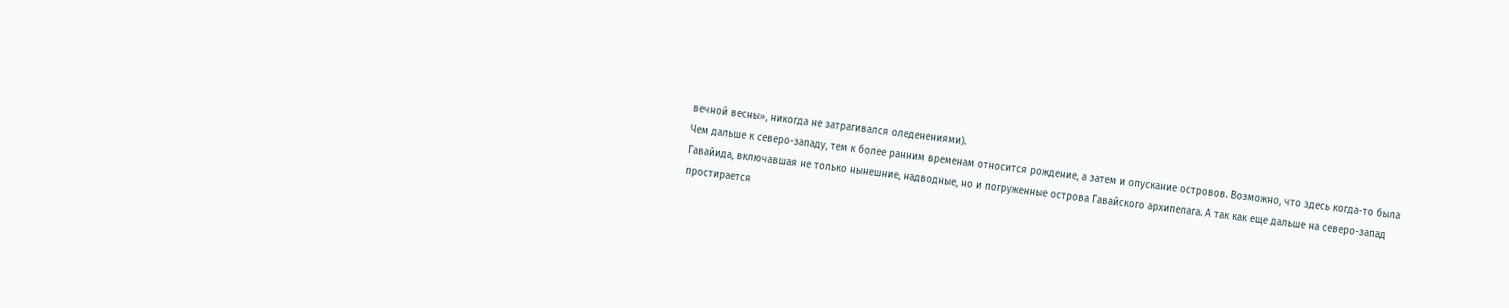вечной весны», никогда не затрагивался оледенениями).
Чем дальше к северо-западу, тем к более ранним временам относится рождение, а затем и опускание островов. Возможно, что здесь когда-то была Гавайида, включавшая не только нынешние, надводные, но и погруженные острова Гавайского архипелага. А так как еще дальше на северо-запад простирается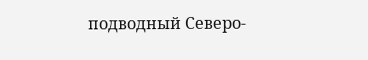подводный Северо-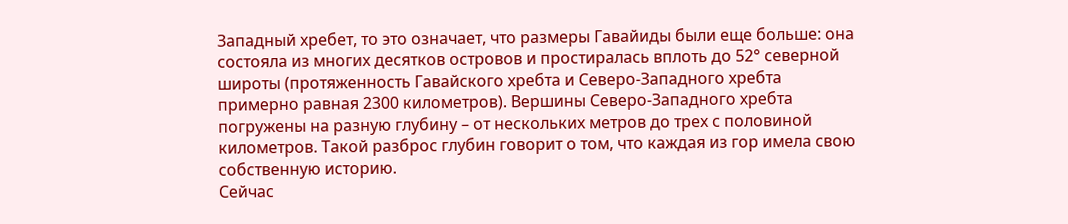Западный хребет, то это означает, что размеры Гавайиды были еще больше: она состояла из многих десятков островов и простиралась вплоть до 52° северной широты (протяженность Гавайского хребта и Северо-Западного хребта примерно равная 2300 километров). Вершины Северо-Западного хребта погружены на разную глубину – от нескольких метров до трех с половиной километров. Такой разброс глубин говорит о том, что каждая из гор имела свою собственную историю.
Сейчас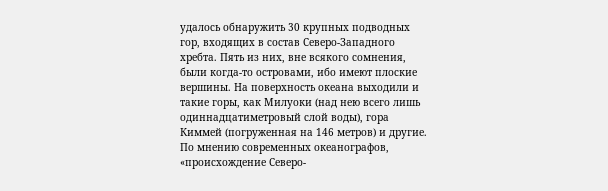удалось обнаружить 30 крупных подводных гор, входящих в состав Северо-Западного хребта. Пять из них, вне всякого сомнения, были когда-то островами, ибо имеют плоские вершины. На поверхность океана выходили и такие горы, как Милуоки (над нею всего лишь одиннадцатиметровый слой воды), гора Киммей (погруженная на 146 метров) и другие. По мнению современных океанографов, «происхождение Северо-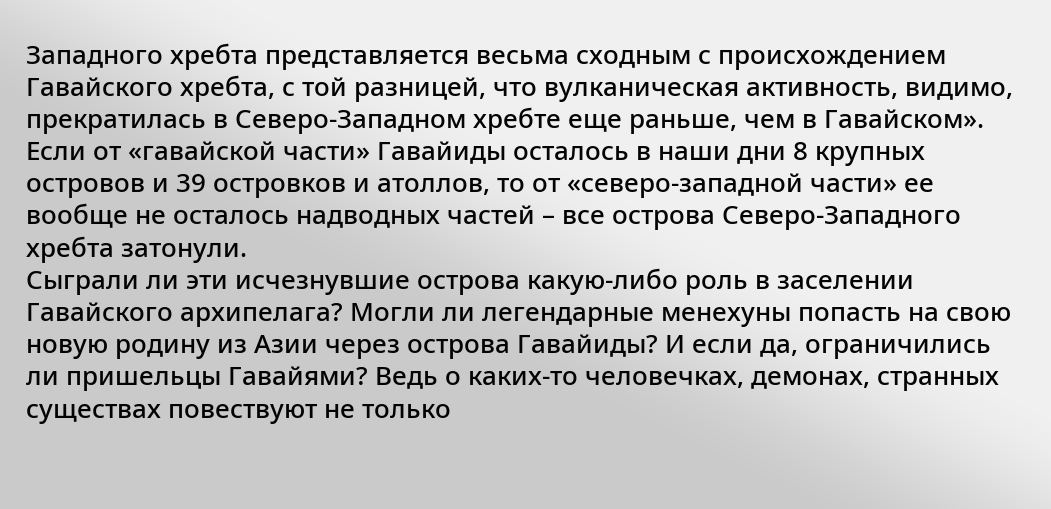Западного хребта представляется весьма сходным с происхождением Гавайского хребта, с той разницей, что вулканическая активность, видимо, прекратилась в Северо-Западном хребте еще раньше, чем в Гавайском». Если от «гавайской части» Гавайиды осталось в наши дни 8 крупных островов и 39 островков и атоллов, то от «северо-западной части» ее вообще не осталось надводных частей – все острова Северо-Западного хребта затонули.
Сыграли ли эти исчезнувшие острова какую-либо роль в заселении Гавайского архипелага? Могли ли легендарные менехуны попасть на свою новую родину из Азии через острова Гавайиды? И если да, ограничились ли пришельцы Гавайями? Ведь о каких-то человечках, демонах, странных существах повествуют не только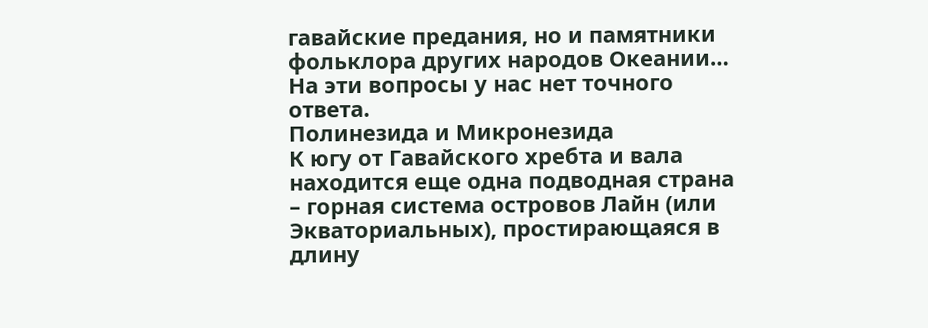гавайские предания, но и памятники фольклора других народов Океании… На эти вопросы у нас нет точного ответа.
Полинезида и Микронезида
К югу от Гавайского хребта и вала находится еще одна подводная страна – горная система островов Лайн (или Экваториальных), простирающаяся в длину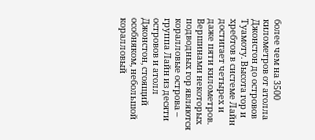более чем на 3500 километров от атолла Джонстон до островов Туамоту. Высота гор и хребтов в системе Лайн достигает четырех и даже пяти километров. Вершинами некоторых подводных гор являются коралловые острова – группа Лайн из десяти островов и атолл Джонстон, стоящий особняком, небольшой коралловый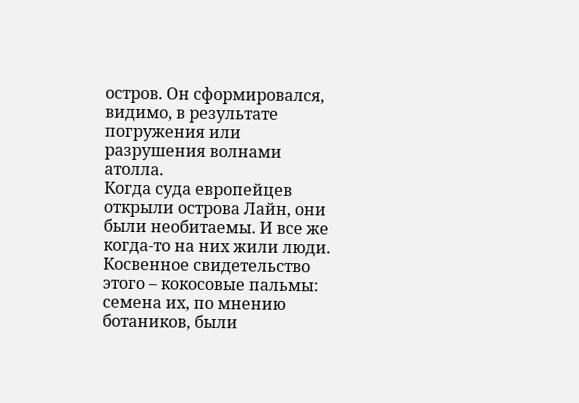остров. Он сформировался, видимо, в результате погружения или разрушения волнами атолла.
Когда суда европейцев открыли острова Лайн, они были необитаемы. И все же когда-то на них жили люди. Косвенное свидетельство этого – кокосовые пальмы: семена их, по мнению ботаников, были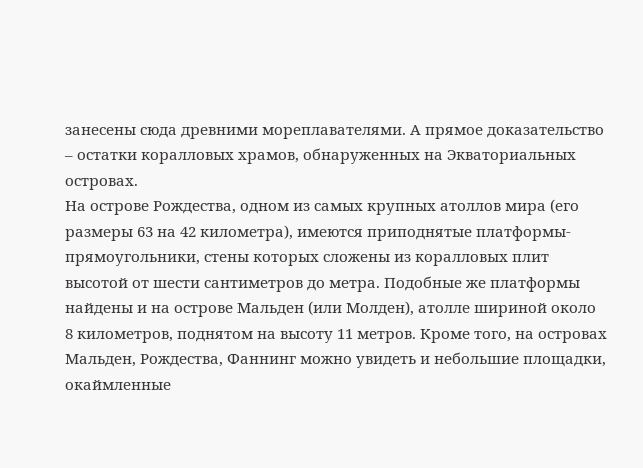занесены сюда древними мореплавателями. А прямое доказательство – остатки коралловых храмов, обнаруженных на Экваториальных островах.
На острове Рождества, одном из самых крупных атоллов мира (его размеры 63 на 42 километра), имеются приподнятые платформы-прямоугольники, стены которых сложены из коралловых плит высотой от шести сантиметров до метра. Подобные же платформы найдены и на острове Мальден (или Молден), атолле шириной около 8 километров, поднятом на высоту 11 метров. Кроме того, на островах Мальден, Рождества, Фаннинг можно увидеть и небольшие площадки, окаймленные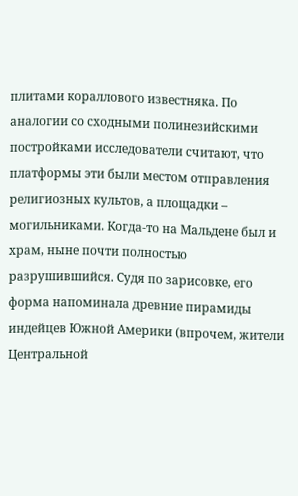плитами кораллового известняка. По аналогии со сходными полинезийскими постройками исследователи считают, что платформы эти были местом отправления религиозных культов, а площадки – могильниками. Когда-то на Мальдене был и храм, ныне почти полностью разрушившийся. Судя по зарисовке, его форма напоминала древние пирамиды индейцев Южной Америки (впрочем, жители Центральной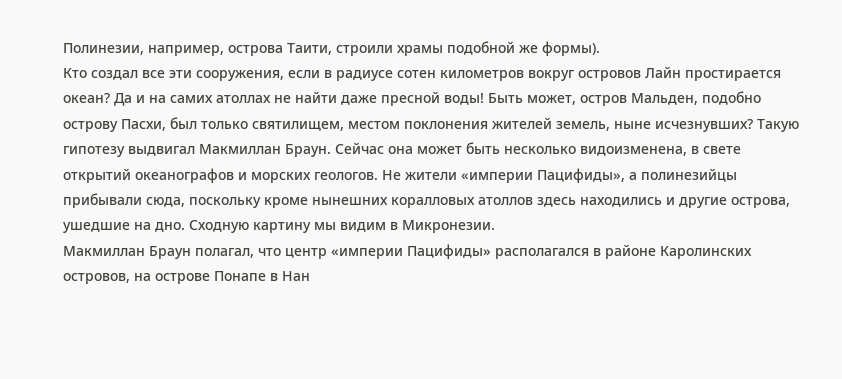Полинезии, например, острова Таити, строили храмы подобной же формы).
Кто создал все эти сооружения, если в радиусе сотен километров вокруг островов Лайн простирается океан? Да и на самих атоллах не найти даже пресной воды! Быть может, остров Мальден, подобно острову Пасхи, был только святилищем, местом поклонения жителей земель, ныне исчезнувших? Такую гипотезу выдвигал Макмиллан Браун. Сейчас она может быть несколько видоизменена, в свете открытий океанографов и морских геологов. Не жители «империи Пацифиды», а полинезийцы прибывали сюда, поскольку кроме нынешних коралловых атоллов здесь находились и другие острова, ушедшие на дно. Сходную картину мы видим в Микронезии.
Макмиллан Браун полагал, что центр «империи Пацифиды» располагался в районе Каролинских островов, на острове Понапе в Нан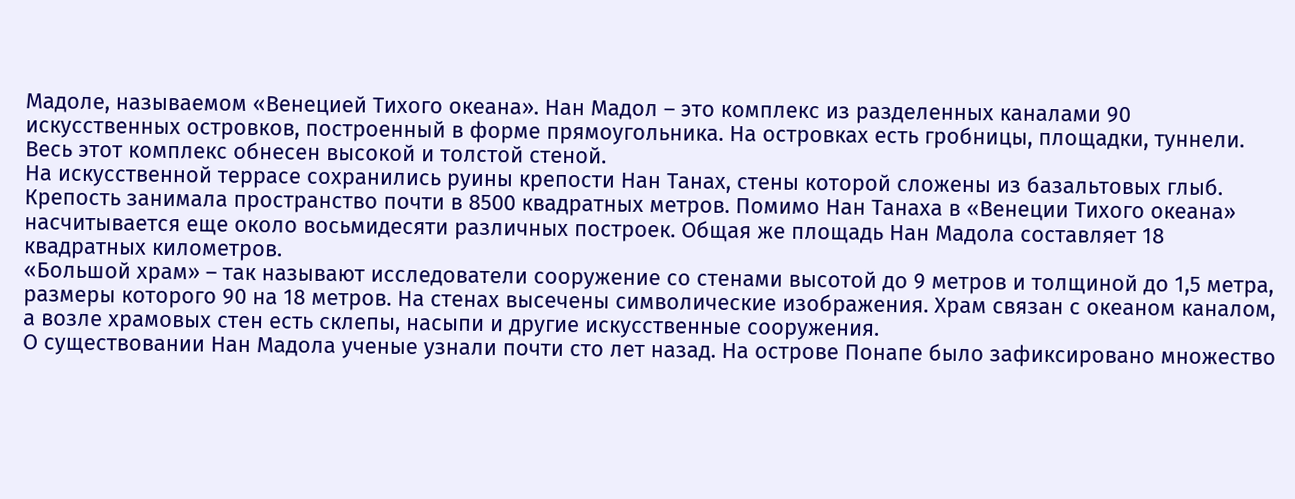Мадоле, называемом «Венецией Тихого океана». Нан Мадол – это комплекс из разделенных каналами 90 искусственных островков, построенный в форме прямоугольника. На островках есть гробницы, площадки, туннели. Весь этот комплекс обнесен высокой и толстой стеной.
На искусственной террасе сохранились руины крепости Нан Танах, стены которой сложены из базальтовых глыб. Крепость занимала пространство почти в 8500 квадратных метров. Помимо Нан Танаха в «Венеции Тихого океана» насчитывается еще около восьмидесяти различных построек. Общая же площадь Нан Мадола составляет 18 квадратных километров.
«Большой храм» – так называют исследователи сооружение со стенами высотой до 9 метров и толщиной до 1,5 метра, размеры которого 90 на 18 метров. На стенах высечены символические изображения. Храм связан с океаном каналом, а возле храмовых стен есть склепы, насыпи и другие искусственные сооружения.
О существовании Нан Мадола ученые узнали почти сто лет назад. На острове Понапе было зафиксировано множество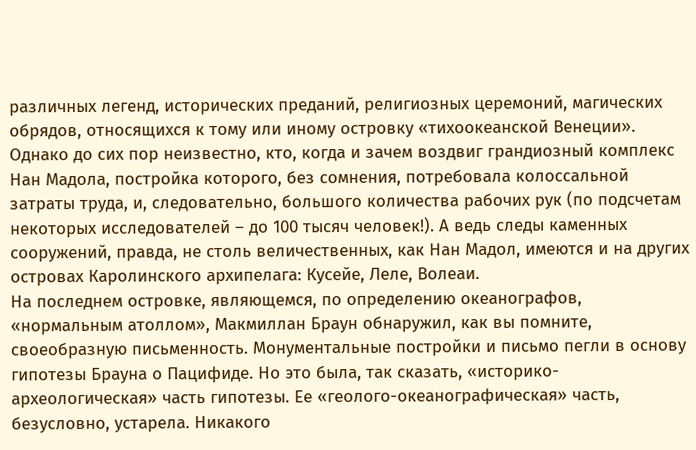различных легенд, исторических преданий, религиозных церемоний, магических обрядов, относящихся к тому или иному островку «тихоокеанской Венеции». Однако до сих пор неизвестно, кто, когда и зачем воздвиг грандиозный комплекс Нан Мадола, постройка которого, без сомнения, потребовала колоссальной затраты труда, и, следовательно, большого количества рабочих рук (по подсчетам некоторых исследователей – до 100 тысяч человек!). А ведь следы каменных сооружений, правда, не столь величественных, как Нан Мадол, имеются и на других островах Каролинского архипелага: Кусейе, Леле, Волеаи.
На последнем островке, являющемся, по определению океанографов, «нормальным атоллом», Макмиллан Браун обнаружил, как вы помните, своеобразную письменность. Монументальные постройки и письмо пегли в основу гипотезы Брауна о Пацифиде. Но это была, так сказать, «историко-археологическая» часть гипотезы. Ее «геолого-океанографическая» часть, безусловно, устарела. Никакого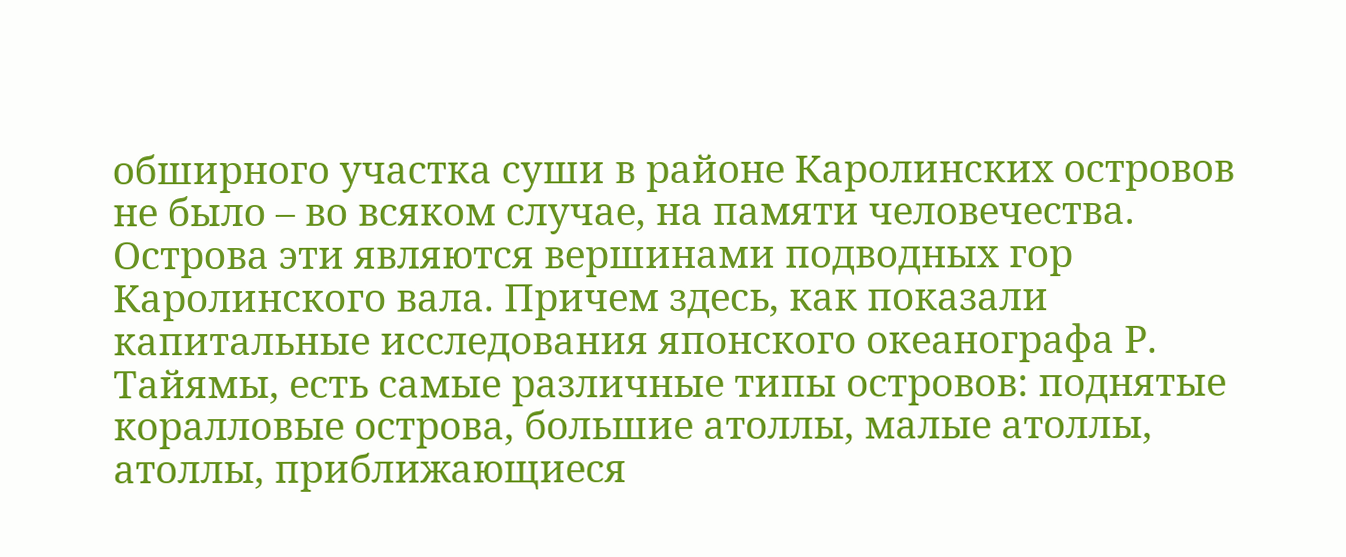обширного участка суши в районе Каролинских островов не было – во всяком случае, на памяти человечества. Острова эти являются вершинами подводных гор Каролинского вала. Причем здесь, как показали капитальные исследования японского океанографа Р. Тайямы, есть самые различные типы островов: поднятые коралловые острова, большие атоллы, малые атоллы, атоллы, приближающиеся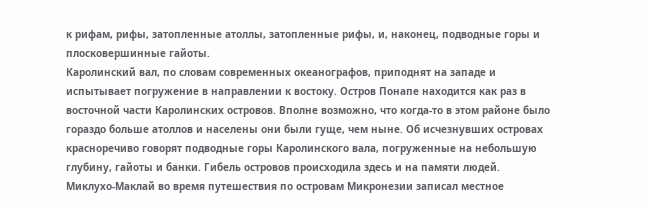к рифам, рифы, затопленные атоллы, затопленные рифы, и, наконец, подводные горы и плосковершинные гайоты.
Каролинский вал, по словам современных океанографов, приподнят на западе и испытывает погружение в направлении к востоку. Остров Понапе находится как раз в восточной части Каролинских островов. Вполне возможно, что когда-то в этом районе было гораздо больше атоллов и населены они были гуще, чем ныне. Об исчезнувших островах красноречиво говорят подводные горы Каролинского вала, погруженные на небольшую глубину, гайоты и банки. Гибель островов происходила здесь и на памяти людей. Миклухо-Маклай во время путешествия по островам Микронезии записал местное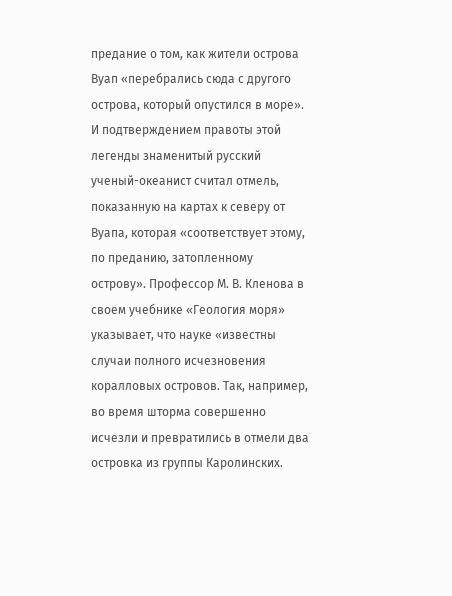предание о том, как жители острова Вуап «перебрались сюда с другого острова, который опустился в море». И подтверждением правоты этой легенды знаменитый русский ученый-океанист считал отмель, показанную на картах к северу от Вуапа, которая «соответствует этому, по преданию, затопленному острову». Профессор М. В. Кленова в своем учебнике «Геология моря» указывает, что науке «известны случаи полного исчезновения коралловых островов. Так, например, во время шторма совершенно исчезли и превратились в отмели два островка из группы Каролинских.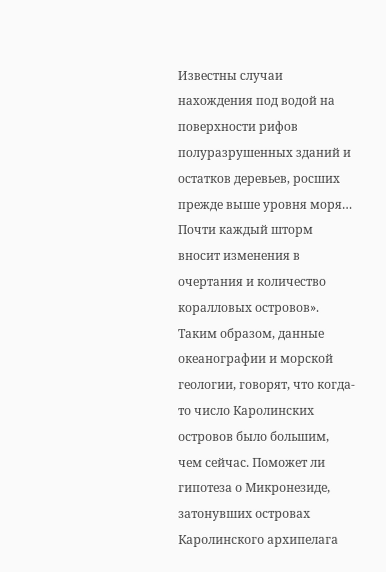Известны случаи нахождения под водой на поверхности рифов полуразрушенных зданий и остатков деревьев, росших прежде выше уровня моря… Почти каждый шторм вносит изменения в очертания и количество коралловых островов».
Таким образом, данные океанографии и морской геологии, говорят, что когда-то число Каролинских островов было большим, чем сейчас. Поможет ли гипотеза о Микронезиде, затонувших островах Каролинского архипелага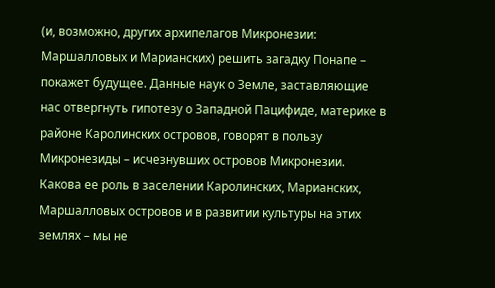(и, возможно, других архипелагов Микронезии: Маршалловых и Марианских) решить загадку Понапе – покажет будущее. Данные наук о Земле, заставляющие нас отвергнуть гипотезу о Западной Пацифиде, материке в районе Каролинских островов, говорят в пользу Микронезиды – исчезнувших островов Микронезии. Какова ее роль в заселении Каролинских, Марианских, Маршалловых островов и в развитии культуры на этих землях – мы не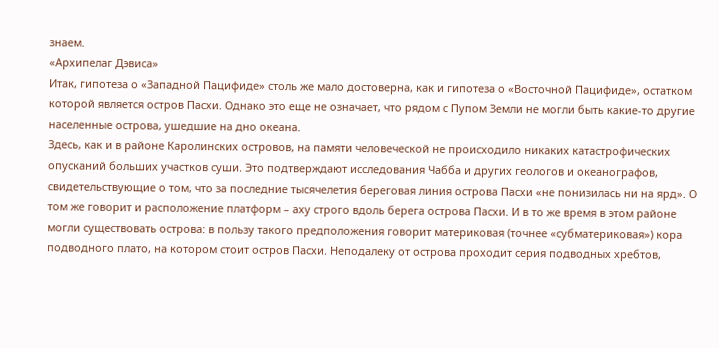знаем.
«Архипелаг Дэвиса»
Итак, гипотеза о «Западной Пацифиде» столь же мало достоверна, как и гипотеза о «Восточной Пацифиде», остатком которой является остров Пасхи. Однако это еще не означает, что рядом с Пупом Земли не могли быть какие-то другие населенные острова, ушедшие на дно океана.
Здесь, как и в районе Каролинских островов, на памяти человеческой не происходило никаких катастрофических опусканий больших участков суши. Это подтверждают исследования Чабба и других геологов и океанографов, свидетельствующие о том, что за последние тысячелетия береговая линия острова Пасхи «не понизилась ни на ярд». О том же говорит и расположение платформ – аху строго вдоль берега острова Пасхи. И в то же время в этом районе могли существовать острова: в пользу такого предположения говорит материковая (точнее «субматериковая») кора подводного плато, на котором стоит остров Пасхи. Неподалеку от острова проходит серия подводных хребтов,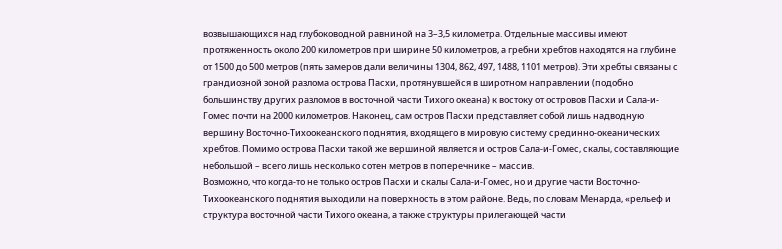возвышающихся над глубоководной равниной на 3–3,5 километра. Отдельные массивы имеют протяженность около 200 километров при ширине 50 километров, а гребни хребтов находятся на глубине от 1500 до 500 метров (пять замеров дали величины 1304, 862, 497, 1488, 1101 метров). Эти хребты связаны с грандиозной зоной разлома острова Пасхи, протянувшейся в широтном направлении (подобно большинству других разломов в восточной части Тихого океана) к востоку от островов Пасхи и Сала-и-Гомес почти на 2000 километров. Наконец, сам остров Пасхи представляет собой лишь надводную вершину Восточно-Тихоокеанского поднятия, входящего в мировую систему срединно-океанических хребтов. Помимо острова Пасхи такой же вершиной является и остров Сала-и-Гомес, скалы, составляющие небольшой – всего лишь несколько сотен метров в поперечнике – массив.
Возможно, что когда-то не только остров Пасхи и скалы Сала-и-Гомес, но и другие части Восточно-Тихоокеанского поднятия выходили на поверхность в этом районе. Ведь, по словам Менарда, «рельеф и структура восточной части Тихого океана, а также структуры прилегающей части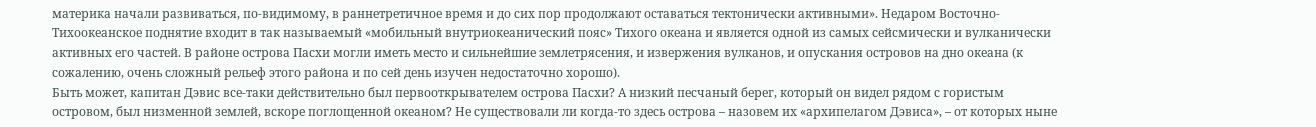материка начали развиваться, по-видимому, в раннетретичное время и до сих пор продолжают оставаться тектонически активными». Недаром Восточно-Тихоокеанское поднятие входит в так называемый «мобильный внутриокеанический пояс» Тихого океана и является одной из самых сейсмически и вулканически активных его частей. В районе острова Пасхи могли иметь место и сильнейшие землетрясения, и извержения вулканов, и опускания островов на дно океана (к сожалению, очень сложный рельеф этого района и по сей день изучен недостаточно хорошо).
Быть может, капитан Дэвис все-таки действительно был первооткрывателем острова Пасхи? А низкий песчаный берег, который он видел рядом с гористым островом, был низменной землей, вскоре поглощенной океаном? Не существовали ли когда-то здесь острова – назовем их «архипелагом Дэвиса», – от которых ныне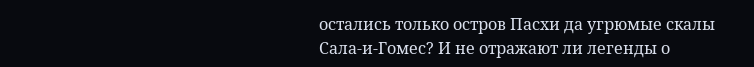остались только остров Пасхи да угрюмые скалы Сала-и-Гомес? И не отражают ли легенды о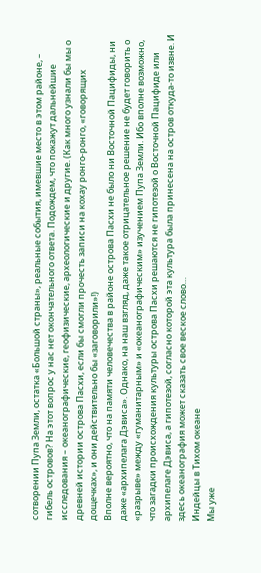сотворении Пупа Земли, остатка «Большой страны», реальные события, имевшие место в этом районе, – гибель островов? На этот вопрос у нас нет окончательного ответа. Подождем, что покажут дальнейшие исследования – океанографические, геофизические, археологические и другие. (Как много узнали бы мы о древней истории острова Пасхи, если бы смогли прочесть записи на кохау ронго-ронго, «говорящих дощечках», и они действительно бы «заговорили»!)
Вполне вероятно, что на памяти человечества в районе острова Пасхи не было ни Восточной Пацифиды, ни даже «архипелага Дэвиса». Однако, на наш взгляд, даже такое отрицательное решение не будет говорить о «разрыве» между «гуманитарным» и «океанографическим» изучением Пупа Земли. Ибо вполне возможно, что загадки происхождения культуры острова Пасхи решаются не гипотезой о Восточной Пацифиде или архипелаге Дэвиса, а гипотезой, согласно которой эта культура была принесена на остров откуда-то извне. И здесь океанография может сказать свое веское слово…
Индейцы в Тихом океане
Мы уже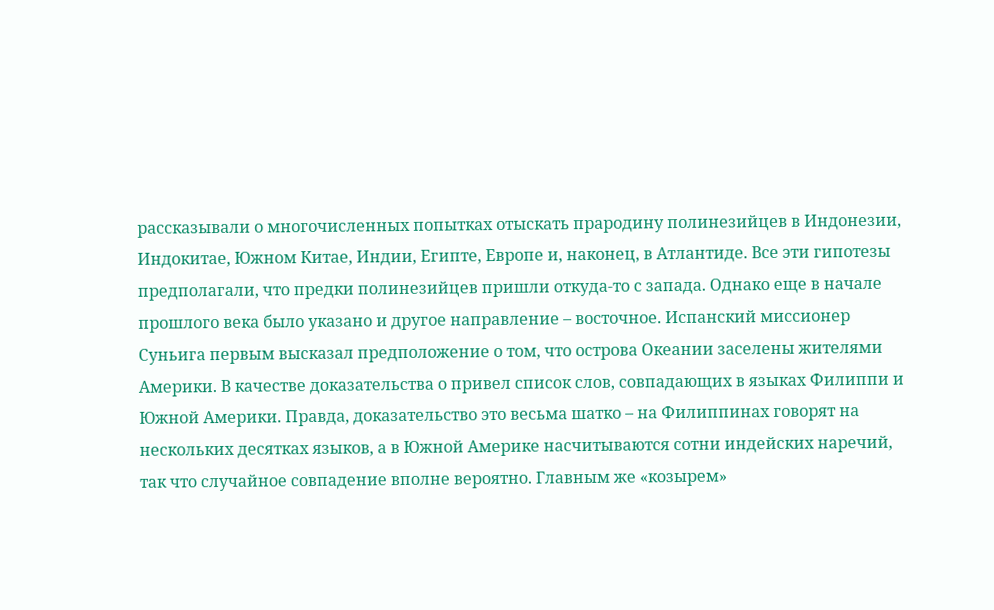рассказывали о многочисленных попытках отыскать прародину полинезийцев в Индонезии, Индокитае, Южном Китае, Индии, Египте, Европе и, наконец, в Атлантиде. Все эти гипотезы предполагали, что предки полинезийцев пришли откуда-то с запада. Однако еще в начале прошлого века было указано и другое направление – восточное. Испанский миссионер Суньига первым высказал предположение о том, что острова Океании заселены жителями Америки. В качестве доказательства о привел список слов, совпадающих в языках Филиппи и Южной Америки. Правда, доказательство это весьма шатко – на Филиппинах говорят на нескольких десятках языков, а в Южной Америке насчитываются сотни индейских наречий, так что случайное совпадение вполне вероятно. Главным же «козырем»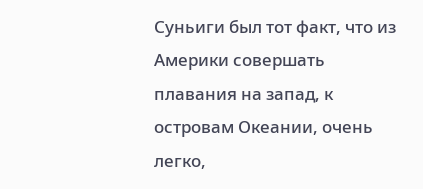Суньиги был тот факт, что из Америки совершать плавания на запад, к островам Океании, очень легко,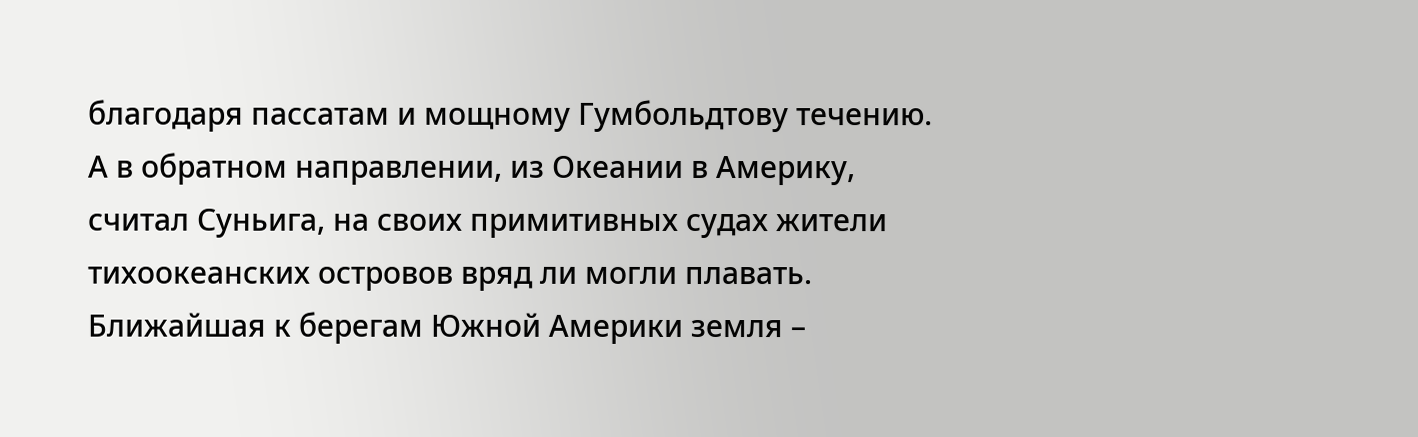благодаря пассатам и мощному Гумбольдтову течению. А в обратном направлении, из Океании в Америку, считал Суньига, на своих примитивных судах жители тихоокеанских островов вряд ли могли плавать.
Ближайшая к берегам Южной Америки земля –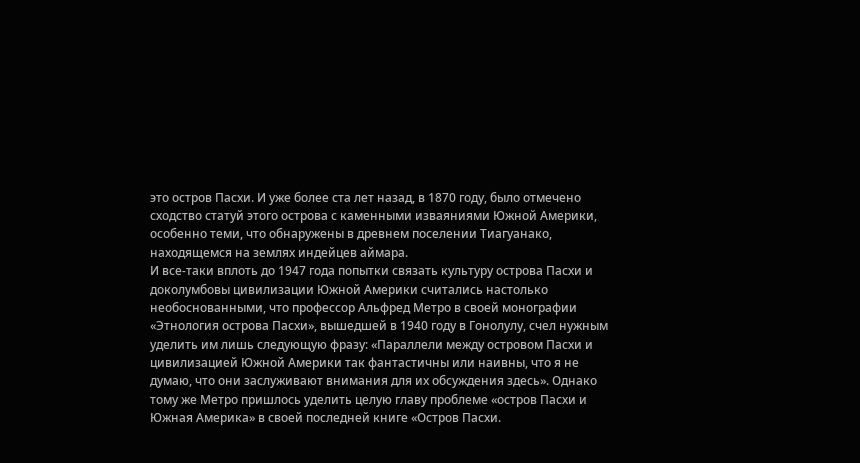это остров Пасхи. И уже более ста лет назад, в 1870 году, было отмечено сходство статуй этого острова с каменными изваяниями Южной Америки, особенно теми, что обнаружены в древнем поселении Тиагуанако, находящемся на землях индейцев аймара.
И все-таки вплоть до 1947 года попытки связать культуру острова Пасхи и доколумбовы цивилизации Южной Америки считались настолько необоснованными, что профессор Альфред Метро в своей монографии «Этнология острова Пасхи», вышедшей в 1940 году в Гонолулу, счел нужным уделить им лишь следующую фразу: «Параллели между островом Пасхи и цивилизацией Южной Америки так фантастичны или наивны, что я не думаю, что они заслуживают внимания для их обсуждения здесь». Однако тому же Метро пришлось уделить целую главу проблеме «остров Пасхи и Южная Америка» в своей последней книге «Остров Пасхи.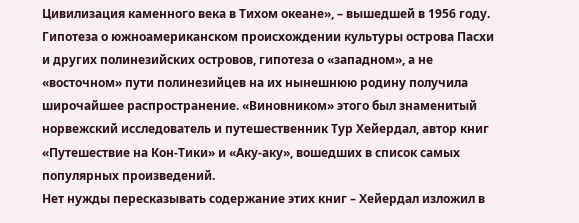Цивилизация каменного века в Тихом океане», – вышедшей в 1956 году. Гипотеза о южноамериканском происхождении культуры острова Пасхи и других полинезийских островов, гипотеза о «западном», а не «восточном» пути полинезийцев на их нынешнюю родину получила широчайшее распространение. «Виновником» этого был знаменитый норвежский исследователь и путешественник Тур Хейердал, автор книг «Путешествие на Кон-Тики» и «Аку-аку», вошедших в список самых популярных произведений.
Нет нужды пересказывать содержание этих книг – Хейердал изложил в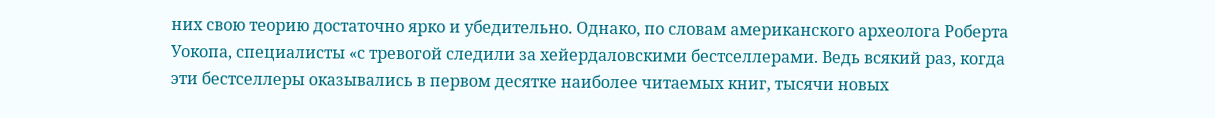них свою теорию достаточно ярко и убедительно. Однако, по словам американского археолога Роберта Уокопа, специалисты «с тревогой следили за хейердаловскими бестселлерами. Ведь всякий раз, когда эти бестселлеры оказывались в первом десятке наиболее читаемых книг, тысячи новых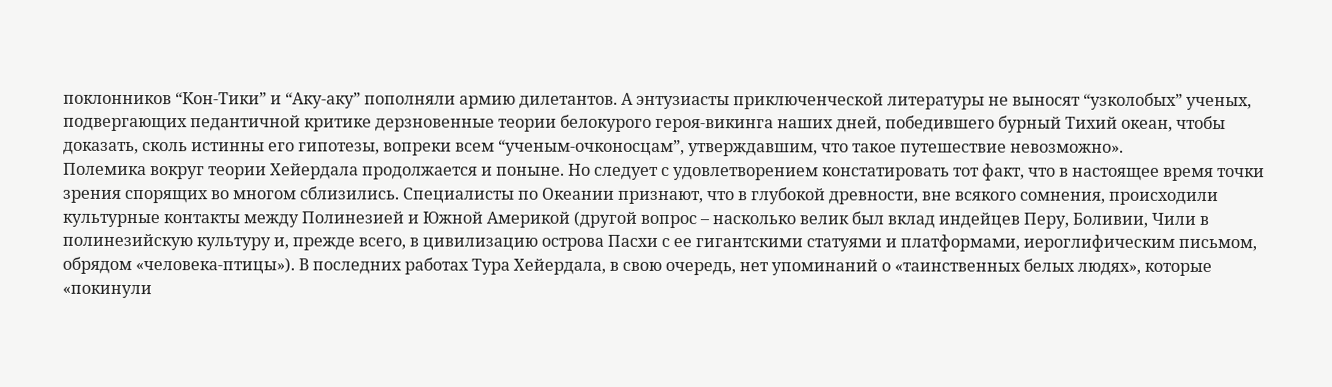поклонников “Кон-Тики” и “Аку-аку” пополняли армию дилетантов. А энтузиасты приключенческой литературы не выносят “узколобых” ученых, подвергающих педантичной критике дерзновенные теории белокурого героя-викинга наших дней, победившего бурный Тихий океан, чтобы доказать, сколь истинны его гипотезы, вопреки всем “ученым-очконосцам”, утверждавшим, что такое путешествие невозможно».
Полемика вокруг теории Хейердала продолжается и поныне. Но следует с удовлетворением констатировать тот факт, что в настоящее время точки зрения спорящих во многом сблизились. Специалисты по Океании признают, что в глубокой древности, вне всякого сомнения, происходили культурные контакты между Полинезией и Южной Америкой (другой вопрос – насколько велик был вклад индейцев Перу, Боливии, Чили в полинезийскую культуру и, прежде всего, в цивилизацию острова Пасхи с ее гигантскими статуями и платформами, иероглифическим письмом, обрядом «человека-птицы»). В последних работах Тура Хейердала, в свою очередь, нет упоминаний о «таинственных белых людях», которые «покинули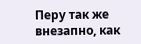Перу так же внезапно, как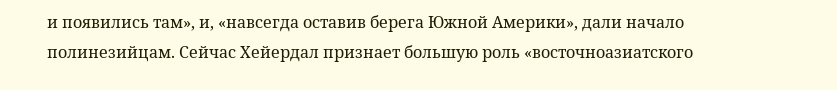и появились там», и, «навсегда оставив берега Южной Америки», дали начало полинезийцам. Сейчас Хейердал признает большую роль «восточноазиатского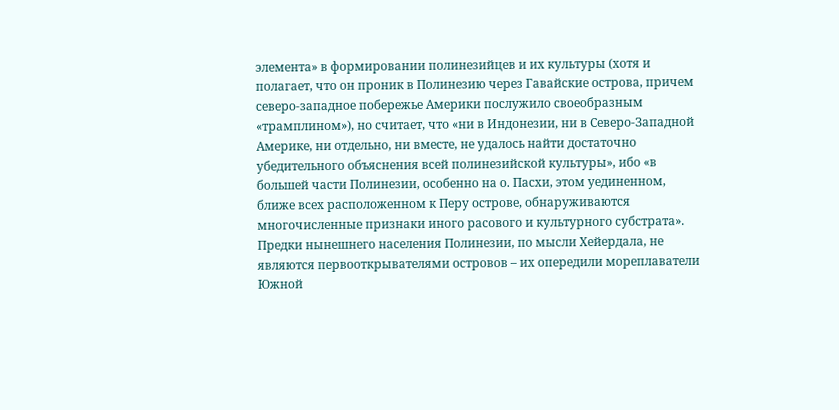элемента» в формировании полинезийцев и их культуры (хотя и полагает, что он проник в Полинезию через Гавайские острова, причем северо-западное побережье Америки послужило своеобразным «трамплином»), но считает, что «ни в Индонезии, ни в Северо-Западной Америке, ни отдельно, ни вместе, не удалось найти достаточно убедительного объяснения всей полинезийской культуры», ибо «в большей части Полинезии, особенно на о. Пасхи, этом уединенном, ближе всех расположенном к Перу острове, обнаруживаются многочисленные признаки иного расового и культурного субстрата».
Предки нынешнего населения Полинезии, по мысли Хейердала, не являются первооткрывателями островов – их опередили мореплаватели Южной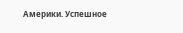Америки. Успешное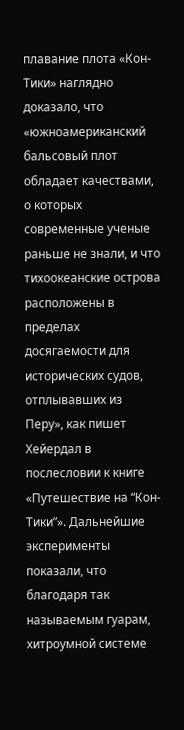плавание плота «Кон-Тики» наглядно доказало, что «южноамериканский бальсовый плот обладает качествами, о которых современные ученые раньше не знали, и что тихоокеанские острова расположены в пределах досягаемости для исторических судов, отплывавших из Перу», как пишет Хейердал в послесловии к книге «Путешествие на “Кон-Тики”». Дальнейшие эксперименты показали, что благодаря так называемым гуарам, хитроумной системе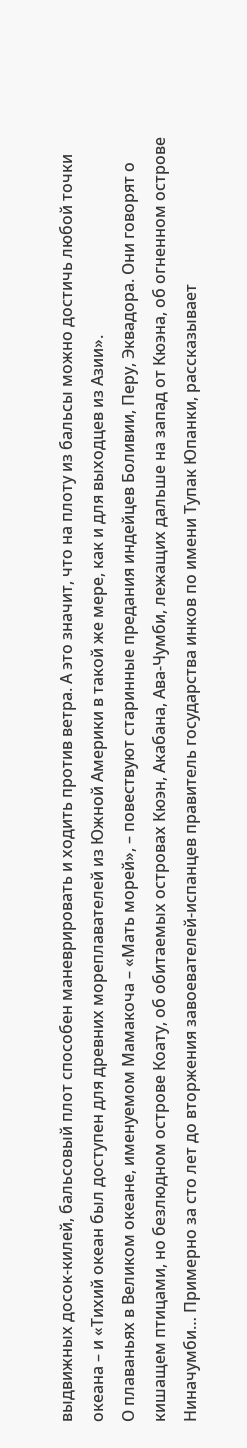выдвижных досок-килей, бальсовый плот способен маневрировать и ходить против ветра. А это значит, что на плоту из бальсы можно достичь любой точки океана – и «Тихий океан был доступен для древних мореплавателей из Южной Америки в такой же мере, как и для выходцев из Азии».
О плаваньях в Великом океане, именуемом Мамакоча – «Мать морей», – повествуют старинные предания индейцев Боливии, Перу, Эквадора. Они говорят о кишащем птицами, но безлюдном острове Коату, об обитаемых островах Кюэн, Акабана, Ава-Чумби, лежащих дальше на запад от Кюэна, об огненном острове Ниначумби… Примерно за сто лет до вторжения завоевателей-испанцев правитель государства инков по имени Тупак Юпанки, рассказывает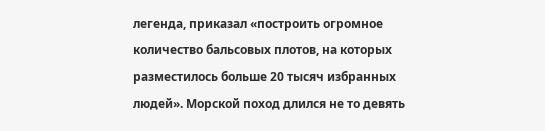легенда, приказал «построить огромное количество бальсовых плотов, на которых разместилось больше 20 тысяч избранных людей». Морской поход длился не то девять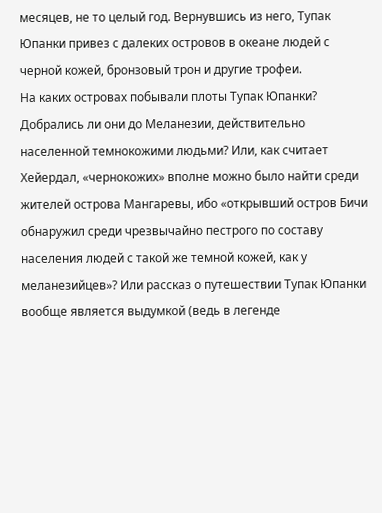месяцев, не то целый год. Вернувшись из него, Тупак Юпанки привез с далеких островов в океане людей с черной кожей, бронзовый трон и другие трофеи.
На каких островах побывали плоты Тупак Юпанки? Добрались ли они до Меланезии, действительно населенной темнокожими людьми? Или, как считает Хейердал, «чернокожих» вполне можно было найти среди жителей острова Мангаревы, ибо «открывший остров Бичи обнаружил среди чрезвычайно пестрого по составу населения людей с такой же темной кожей, как у меланезийцев»? Или рассказ о путешествии Тупак Юпанки вообще является выдумкой (ведь в легенде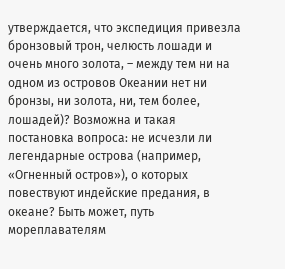утверждается, что экспедиция привезла бронзовый трон, челюсть лошади и очень много золота, – между тем ни на одном из островов Океании нет ни бронзы, ни золота, ни, тем более, лошадей)? Возможна и такая постановка вопроса: не исчезли ли легендарные острова (например, «Огненный остров»), о которых повествуют индейские предания, в океане? Быть может, путь мореплавателям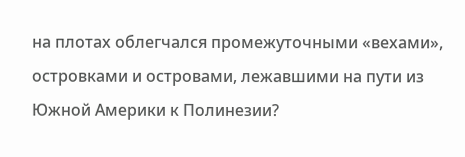на плотах облегчался промежуточными «вехами», островками и островами, лежавшими на пути из Южной Америки к Полинезии?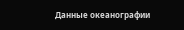Данные океанографии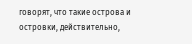говорят, что такие острова и островки, действительно,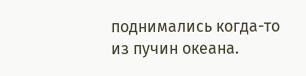поднимались когда-то из пучин океана.